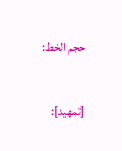حجم الخط:

[تمهيد]: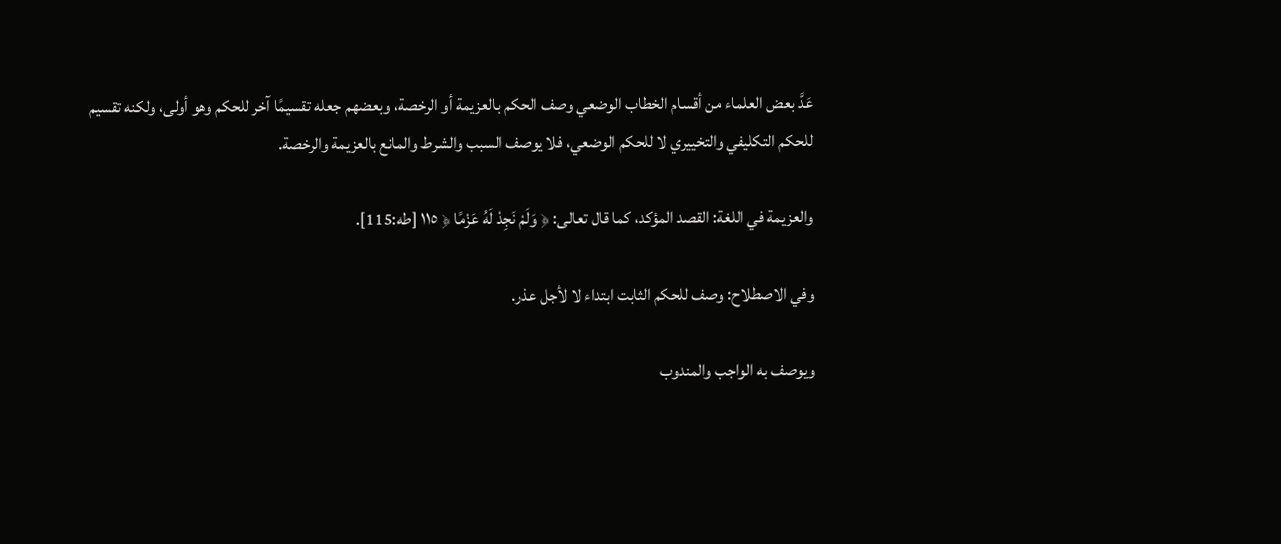عَدَّ بعض العلماء من أقسام الخطاب الوضعي وصف الحكم بالعزيمة أو الرخصة، وبعضهم جعله تقسيمًا آخر للحكم وهو أولى، ولكنه تقسيم للحكم التكليفي والتخييري لا للحكم الوضعي، فلا يوصف السبب والشرط والمانع بالعزيمة والرخصة.

والعزيمة في اللغة: القصد المؤكد، كما قال تعالى: ﴿ وَلَمْ نَجِدْ لَهُ عَزْمًا ﴿ ١١٥ [طه:115].

وفي الاصطلاح: وصف للحكم الثابت ابتداء لا لأجل عذر.

ويوصف به الواجب والمندوب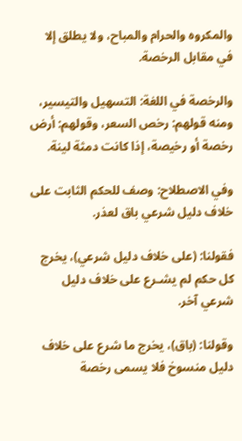والمكروه والحرام والمباح، ولا يطلق إلا في مقابل الرخصة.

والرخصة في اللغة: التسهيل والتيسير، ومنه قولهم: رخص السعر، وقولهم: أرض رخصة أو رخيصة، إذا كانت دمثة لينة.

وفي الاصطلاح: وصف للحكم الثابت على خلاف دليل شرعي باق لعذر.

فقولنا: (على خلاف دليل شرعي)، يخرج كل حكم لم يشـرع على خلاف دليل شرعي آخر.

وقولنا: (باق)، يخرج ما شرع على خلاف دليل منسوخ فلا يسمى رخصة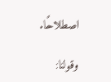اصطلاحًا.

وقولنا: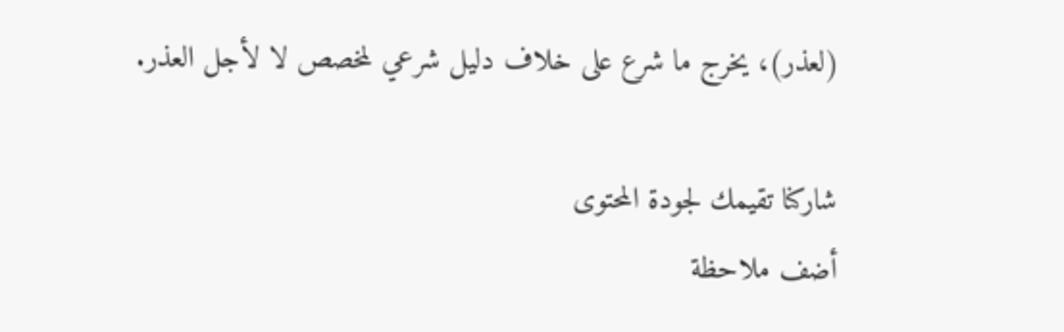(لعذر)، يخرج ما شرع على خلاف دليل شرعي لمخصص لا لأجل العذر.

شاركنا تقيمك لجودة المحتوى
أضف ملاحظة